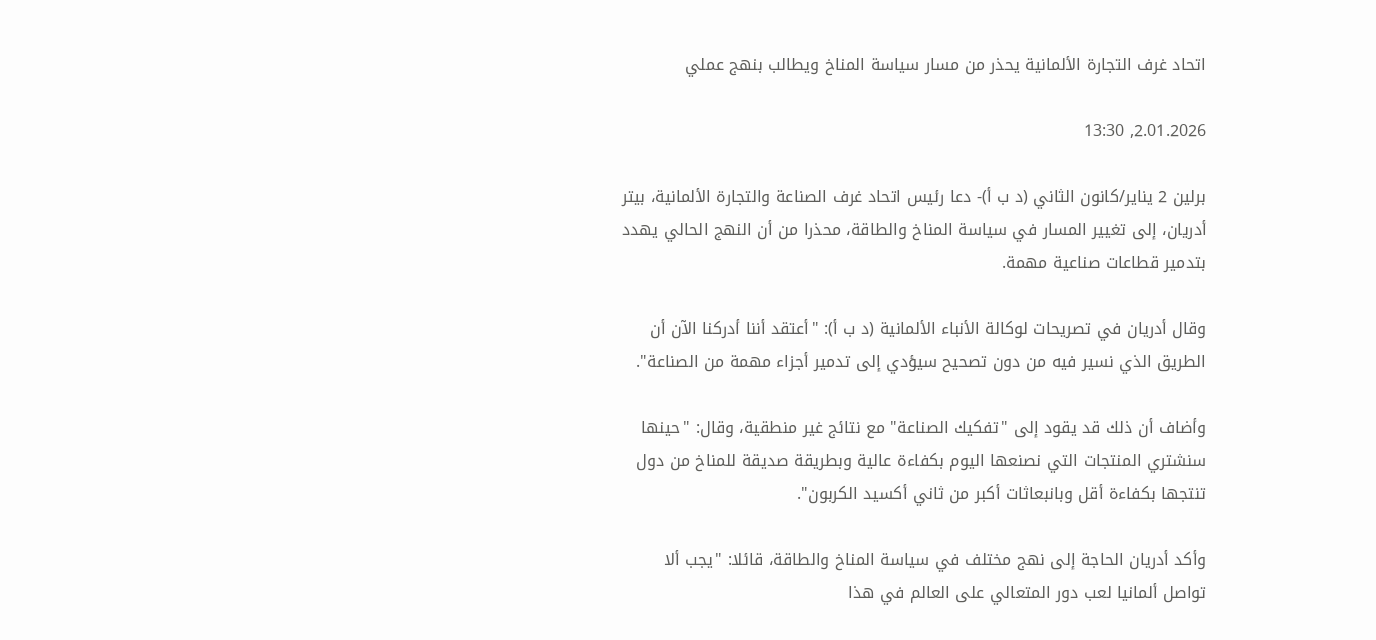اتحاد غرف التجارة الألمانية يحذر من مسار سياسة المناخ ويطالب بنهج عملي

2.01.2026, 13:30

برلين 2 يناير/كانون الثاني (د ب أ)- دعا رئيس اتحاد غرف الصناعة والتجارة الألمانية، بيتر أدريان، إلى تغيير المسار في سياسة المناخ والطاقة، محذرا من أن النهج الحالي يهدد بتدمير قطاعات صناعية مهمة.

وقال أدريان في تصريحات لوكالة الأنباء الألمانية (د ب أ): "أعتقد أننا أدركنا الآن أن الطريق الذي نسير فيه من دون تصحيح سيؤدي إلى تدمير أجزاء مهمة من الصناعة".

وأضاف أن ذلك قد يقود إلى "تفكيك الصناعة" مع نتائج غير منطقية، وقال: "حينها سنشتري المنتجات التي نصنعها اليوم بكفاءة عالية وبطريقة صديقة للمناخ من دول تنتجها بكفاءة أقل وبانبعاثات أكبر من ثاني أكسيد الكربون".

وأكد أدريان الحاجة إلى نهج مختلف في سياسة المناخ والطاقة، قائلا: "يجب ألا تواصل ألمانيا لعب دور المتعالي على العالم في هذا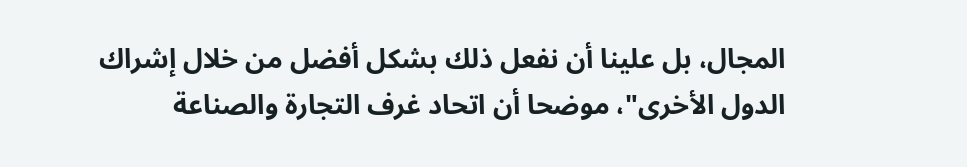المجال، بل علينا أن نفعل ذلك بشكل أفضل من خلال إشراك الدول الأخرى"، موضحا أن اتحاد غرف التجارة والصناعة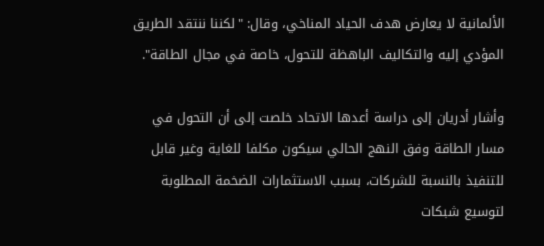الألمانية لا يعارض هدف الحياد المناخي، وقال: "لكننا ننتقد الطريق المؤدي إليه والتكاليف الباهظة للتحول، خاصة في مجال الطاقة".

وأشار أدريان إلى دراسة أعدها الاتحاد خلصت إلى أن التحول في مسار الطاقة وفق النهج الحالي سيكون مكلفا للغاية وغير قابل للتنفيذ بالنسبة للشركات، بسبب الاستثمارات الضخمة المطلوبة لتوسيع شبكات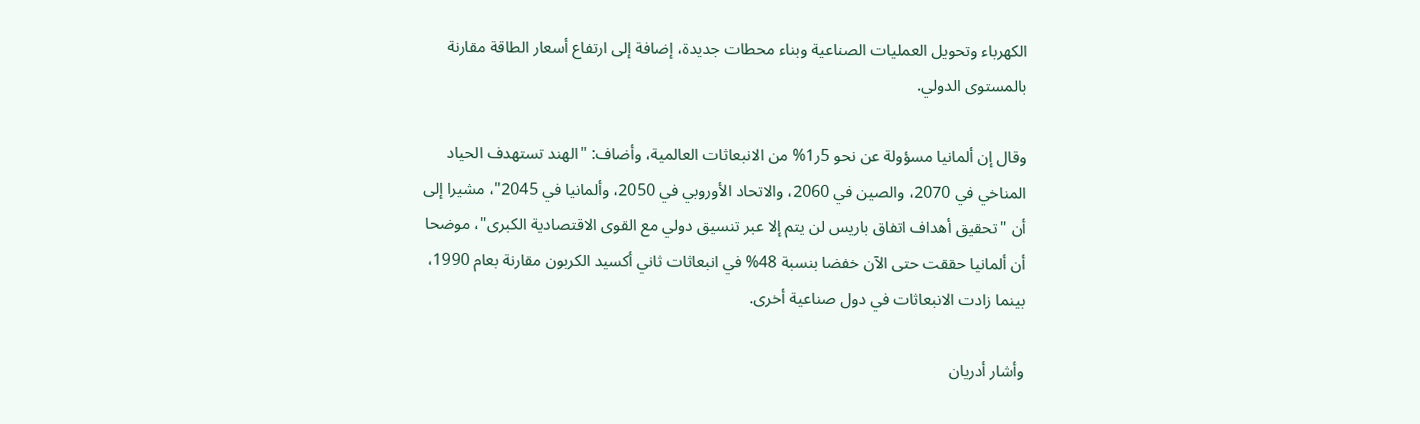الكهرباء وتحويل العمليات الصناعية وبناء محطات جديدة، إضافة إلى ارتفاع أسعار الطاقة مقارنة بالمستوى الدولي.

وقال إن ألمانيا مسؤولة عن نحو 5ر1% من الانبعاثات العالمية، وأضاف: "الهند تستهدف الحياد المناخي في 2070، والصين في 2060، والاتحاد الأوروبي في 2050، وألمانيا في 2045"، مشيرا إلى أن "تحقيق أهداف اتفاق باريس لن يتم إلا عبر تنسيق دولي مع القوى الاقتصادية الكبرى"، موضحا أن ألمانيا حققت حتى الآن خفضا بنسبة 48% في انبعاثات ثاني أكسيد الكربون مقارنة بعام 1990، بينما زادت الانبعاثات في دول صناعية أخرى.

وأشار أدريان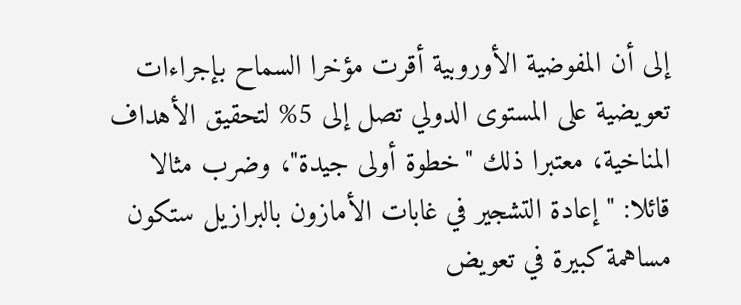إلى أن المفوضية الأوروبية أقرت مؤخرا السماح بإجراءات تعويضية على المستوى الدولي تصل إلى 5% لتحقيق الأهداف المناخية، معتبرا ذلك "خطوة أولى جيدة"، وضرب مثالا قائلا: "إعادة التشجير في غابات الأمازون بالبرازيل ستكون مساهمة كبيرة في تعويض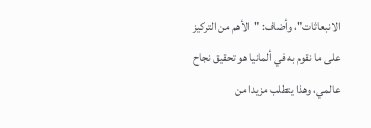الانبعاثات"، وأضاف: "الأهم من التركيز على ما نقوم به في ألمانيا هو تحقيق نجاح عالمي، وهذا يتطلب مزيدا من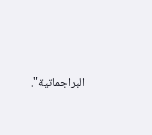البراجماتية".